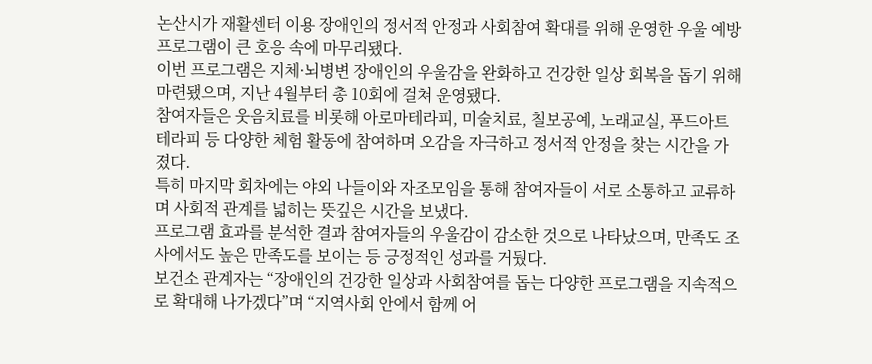논산시가 재활센터 이용 장애인의 정서적 안정과 사회참여 확대를 위해 운영한 우울 예방 프로그램이 큰 호응 속에 마무리됐다.
이번 프로그램은 지체·뇌병변 장애인의 우울감을 완화하고 건강한 일상 회복을 돕기 위해 마련됐으며, 지난 4월부터 총 10회에 걸쳐 운영됐다.
참여자들은 웃음치료를 비롯해 아로마테라피, 미술치료, 칠보공예, 노래교실, 푸드아트테라피 등 다양한 체험 활동에 참여하며 오감을 자극하고 정서적 안정을 찾는 시간을 가졌다.
특히 마지막 회차에는 야외 나들이와 자조모임을 통해 참여자들이 서로 소통하고 교류하며 사회적 관계를 넓히는 뜻깊은 시간을 보냈다.
프로그램 효과를 분석한 결과 참여자들의 우울감이 감소한 것으로 나타났으며, 만족도 조사에서도 높은 만족도를 보이는 등 긍정적인 성과를 거뒀다.
보건소 관계자는 “장애인의 건강한 일상과 사회참여를 돕는 다양한 프로그램을 지속적으로 확대해 나가겠다”며 “지역사회 안에서 함께 어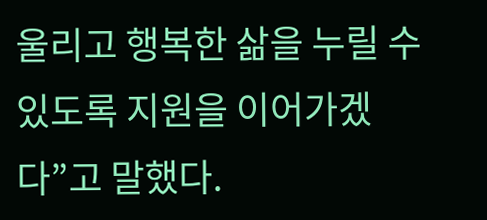울리고 행복한 삶을 누릴 수 있도록 지원을 이어가겠다”고 말했다.